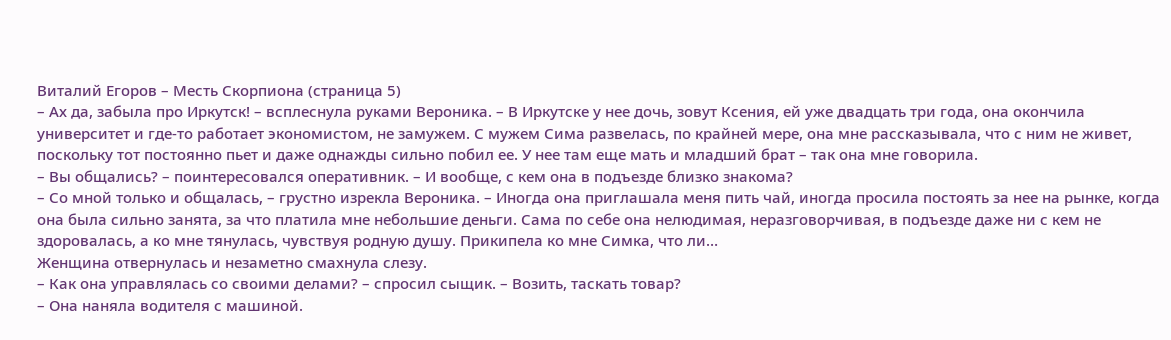Виталий Егоров – Месть Скорпиона (страница 5)
– Ах да, забыла про Иркутск! – всплеснула руками Вероника. – В Иркутске у нее дочь, зовут Ксения, ей уже двадцать три года, она окончила университет и где-то работает экономистом, не замужем. С мужем Сима развелась, по крайней мере, она мне рассказывала, что с ним не живет, поскольку тот постоянно пьет и даже однажды сильно побил ее. У нее там еще мать и младший брат – так она мне говорила.
– Вы общались? – поинтересовался оперативник. – И вообще, с кем она в подъезде близко знакома?
– Со мной только и общалась, – грустно изрекла Вероника. – Иногда она приглашала меня пить чай, иногда просила постоять за нее на рынке, когда она была сильно занята, за что платила мне небольшие деньги. Сама по себе она нелюдимая, неразговорчивая, в подъезде даже ни с кем не здоровалась, а ко мне тянулась, чувствуя родную душу. Прикипела ко мне Симка, что ли…
Женщина отвернулась и незаметно смахнула слезу.
– Как она управлялась со своими делами? – спросил сыщик. – Возить, таскать товар?
– Она наняла водителя с машиной.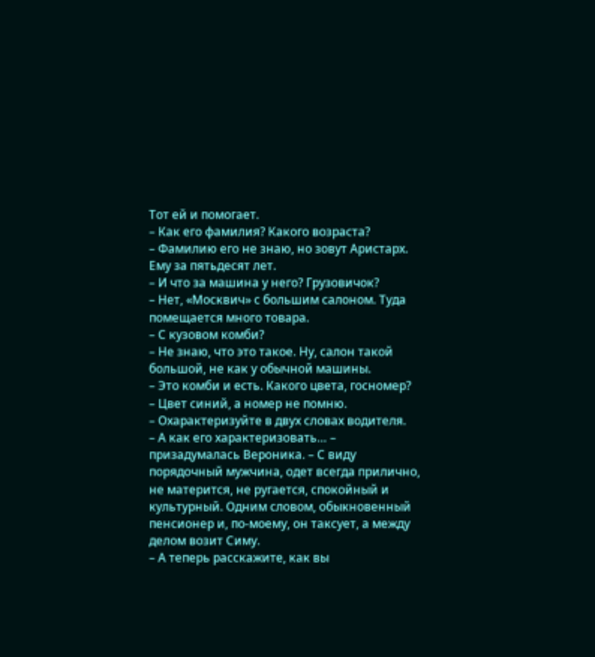Тот ей и помогает.
– Как его фамилия? Какого возраста?
– Фамилию его не знаю, но зовут Аристарх. Ему за пятьдесят лет.
– И что за машина у него? Грузовичок?
– Нет, «Москвич» с большим салоном. Туда помещается много товара.
– С кузовом комби?
– Не знаю, что это такое. Ну, салон такой большой, не как у обычной машины.
– Это комби и есть. Какого цвета, госномер?
– Цвет синий, а номер не помню.
– Охарактеризуйте в двух словах водителя.
– А как его характеризовать… – призадумалась Вероника. – С виду порядочный мужчина, одет всегда прилично, не матерится, не ругается, спокойный и культурный. Одним словом, обыкновенный пенсионер и, по-моему, он таксует, а между делом возит Симу.
– А теперь расскажите, как вы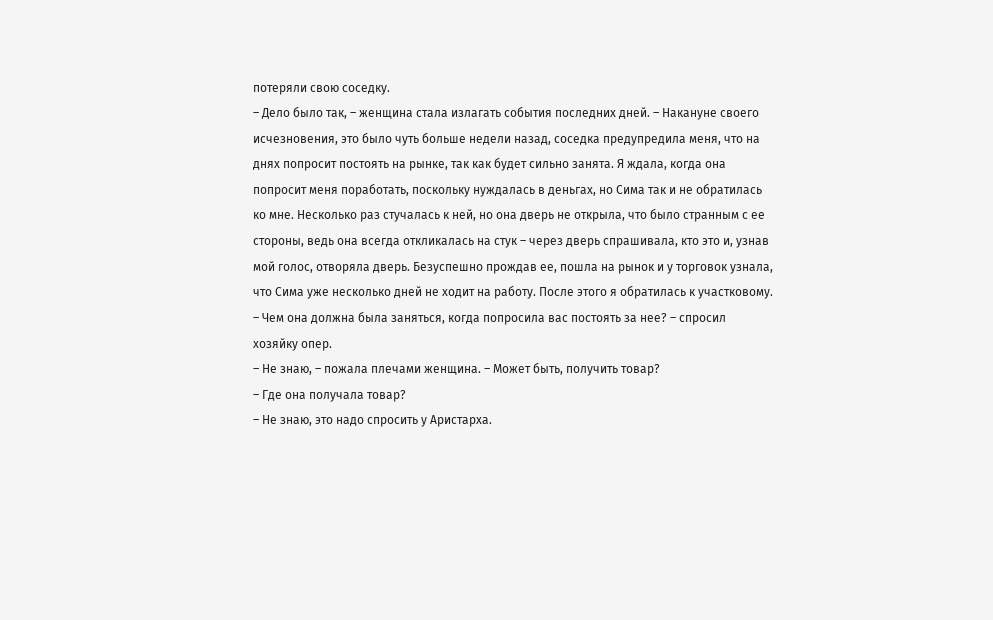потеряли свою соседку.
– Дело было так, – женщина стала излагать события последних дней. – Накануне своего исчезновения, это было чуть больше недели назад, соседка предупредила меня, что на днях попросит постоять на рынке, так как будет сильно занята. Я ждала, когда она попросит меня поработать, поскольку нуждалась в деньгах, но Сима так и не обратилась ко мне. Несколько раз стучалась к ней, но она дверь не открыла, что было странным с ее стороны, ведь она всегда откликалась на стук – через дверь спрашивала, кто это и, узнав мой голос, отворяла дверь. Безуспешно прождав ее, пошла на рынок и у торговок узнала, что Сима уже несколько дней не ходит на работу. После этого я обратилась к участковому.
– Чем она должна была заняться, когда попросила вас постоять за нее? – спросил хозяйку опер.
– Не знаю, – пожала плечами женщина. – Может быть, получить товар?
– Где она получала товар?
– Не знаю, это надо спросить у Аристарха.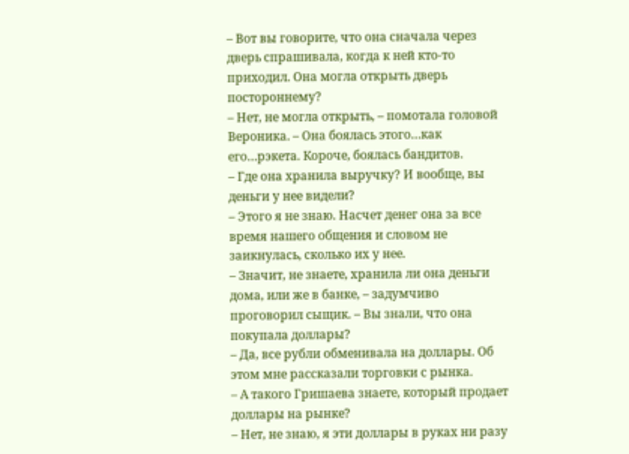– Вот вы говорите, что она сначала через дверь спрашивала, когда к ней кто-то приходил. Она могла открыть дверь постороннему?
– Нет, не могла открыть, – помотала головой Вероника. – Она боялась этого…как его…рэкета. Короче, боялась бандитов.
– Где она хранила выручку? И вообще, вы деньги у нее видели?
– Этого я не знаю. Насчет денег она за все время нашего общения и словом не заикнулась, сколько их у нее.
– Значит, не знаете, хранила ли она деньги дома, или же в банке, – задумчиво проговорил сыщик. – Вы знали, что она покупала доллары?
– Да, все рубли обменивала на доллары. Об этом мне рассказали торговки с рынка.
– А такого Гришаева знаете, который продает доллары на рынке?
– Нет, не знаю, я эти доллары в руках ни разу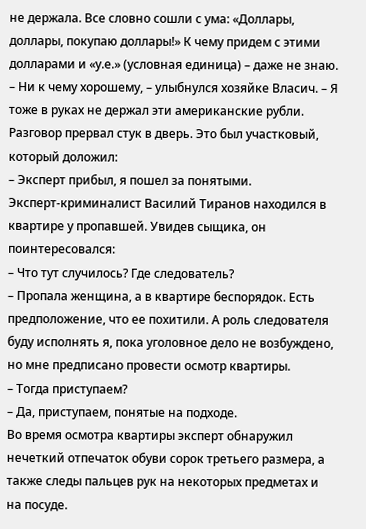не держала. Все словно сошли с ума: «Доллары, доллары, покупаю доллары!» К чему придем с этими долларами и «у.е.» (условная единица) – даже не знаю.
– Ни к чему хорошему, – улыбнулся хозяйке Власич. – Я тоже в руках не держал эти американские рубли.
Разговор прервал стук в дверь. Это был участковый, который доложил:
– Эксперт прибыл, я пошел за понятыми.
Эксперт-криминалист Василий Тиранов находился в квартире у пропавшей. Увидев сыщика, он поинтересовался:
– Что тут случилось? Где следователь?
– Пропала женщина, а в квартире беспорядок. Есть предположение, что ее похитили. А роль следователя буду исполнять я, пока уголовное дело не возбуждено, но мне предписано провести осмотр квартиры.
– Тогда приступаем?
– Да, приступаем, понятые на подходе.
Во время осмотра квартиры эксперт обнаружил нечеткий отпечаток обуви сорок третьего размера, а также следы пальцев рук на некоторых предметах и на посуде.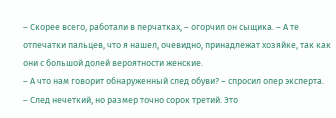– Скорее всего, работали в перчатках, – огорчил он сыщика. – А те отпечатки пальцев, что я нашел, очевидно, принадлежат хозяйке, так как они с большой долей вероятности женские.
– А что нам говорит обнаруженный след обуви? – спросил опер эксперта.
– След нечеткий, но размер точно сорок третий. Это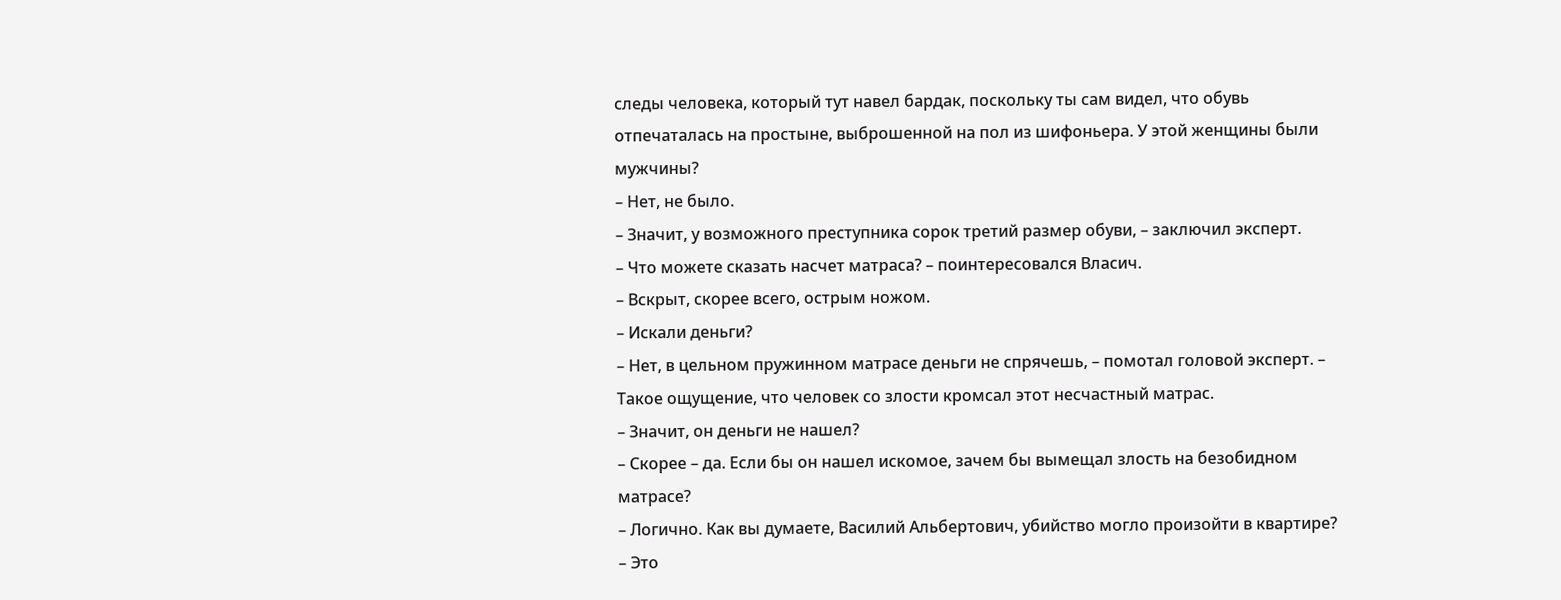следы человека, который тут навел бардак, поскольку ты сам видел, что обувь отпечаталась на простыне, выброшенной на пол из шифоньера. У этой женщины были мужчины?
– Нет, не было.
– Значит, у возможного преступника сорок третий размер обуви, – заключил эксперт.
– Что можете сказать насчет матраса? – поинтересовался Власич.
– Вскрыт, скорее всего, острым ножом.
– Искали деньги?
– Нет, в цельном пружинном матрасе деньги не спрячешь, – помотал головой эксперт. – Такое ощущение, что человек со злости кромсал этот несчастный матрас.
– Значит, он деньги не нашел?
– Скорее – да. Если бы он нашел искомое, зачем бы вымещал злость на безобидном матрасе?
– Логично. Как вы думаете, Василий Альбертович, убийство могло произойти в квартире?
– Это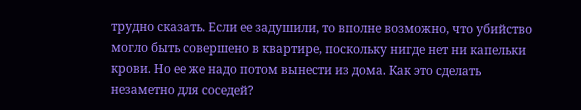трудно сказать. Если ее задушили, то вполне возможно, что убийство могло быть совершено в квартире, поскольку нигде нет ни капельки крови. Но ее же надо потом вынести из дома. Как это сделать незаметно для соседей?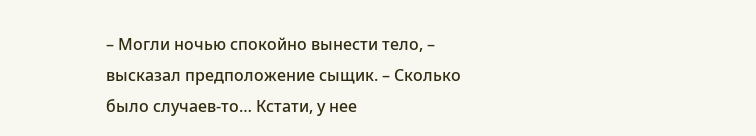– Могли ночью спокойно вынести тело, – высказал предположение сыщик. – Сколько было случаев-то… Кстати, у нее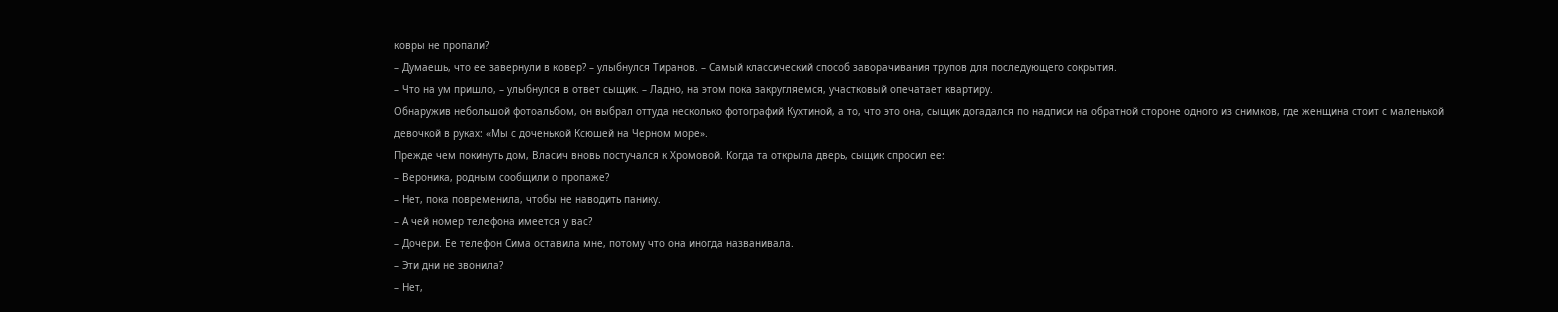ковры не пропали?
– Думаешь, что ее завернули в ковер? – улыбнулся Тиранов. – Самый классический способ заворачивания трупов для последующего сокрытия.
– Что на ум пришло, – улыбнулся в ответ сыщик. – Ладно, на этом пока закругляемся, участковый опечатает квартиру.
Обнаружив небольшой фотоальбом, он выбрал оттуда несколько фотографий Кухтиной, а то, что это она, сыщик догадался по надписи на обратной стороне одного из снимков, где женщина стоит с маленькой девочкой в руках: «Мы с доченькой Ксюшей на Черном море».
Прежде чем покинуть дом, Власич вновь постучался к Хромовой. Когда та открыла дверь, сыщик спросил ее:
– Вероника, родным сообщили о пропаже?
– Нет, пока повременила, чтобы не наводить панику.
– А чей номер телефона имеется у вас?
– Дочери. Ее телефон Сима оставила мне, потому что она иногда названивала.
– Эти дни не звонила?
– Нет,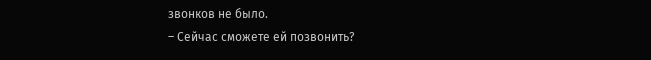звонков не было.
– Сейчас сможете ей позвонить?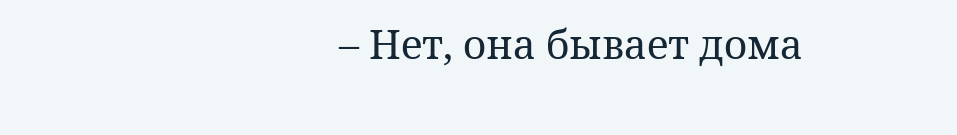– Нет, она бывает дома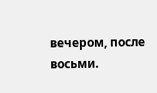вечером, после восьми.